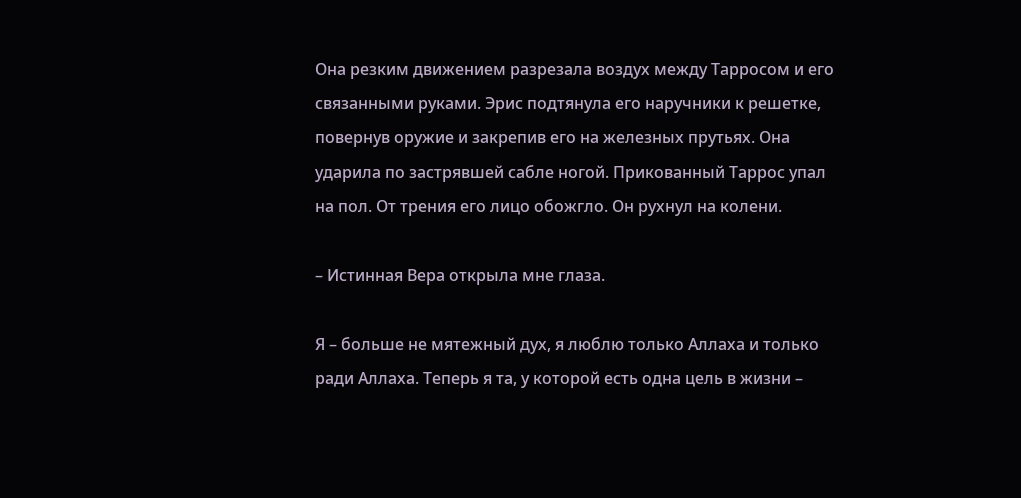Она резким движением разрезала воздух между Тарросом и его связанными руками. Эрис подтянула его наручники к решетке, повернув оружие и закрепив его на железных прутьях. Она ударила по застрявшей сабле ногой. Прикованный Таррос упал на пол. От трения его лицо обожгло. Он рухнул на колени.

– Истинная Вера открыла мне глаза.

Я – больше не мятежный дух, я люблю только Аллаха и только ради Аллаха. Теперь я та, у которой есть одна цель в жизни –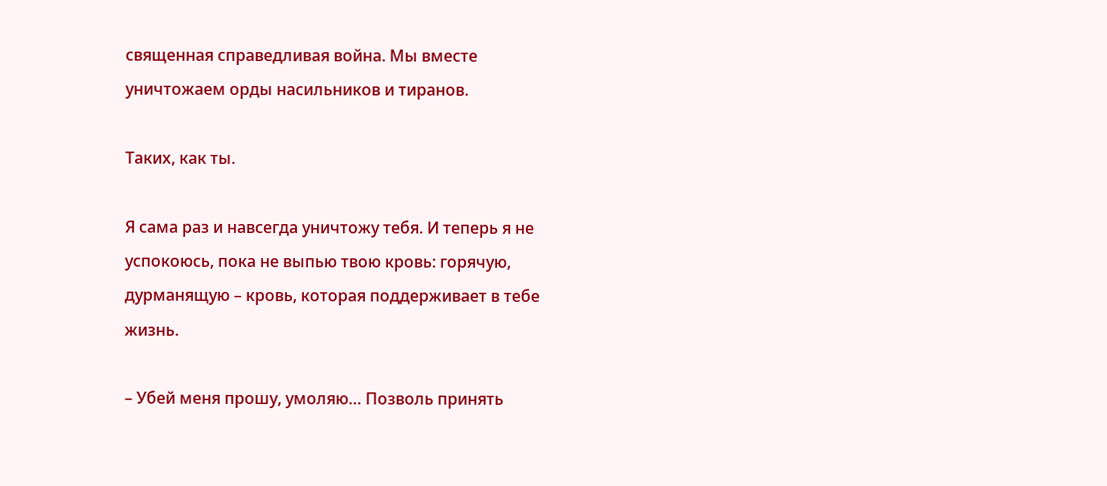священная справедливая война. Мы вместе уничтожаем орды насильников и тиранов.

Таких, как ты.

Я сама раз и навсегда уничтожу тебя. И теперь я не успокоюсь, пока не выпью твою кровь: горячую, дурманящую – кровь, которая поддерживает в тебе жизнь.

– Убей меня прошу, умоляю… Позволь принять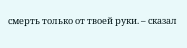смерть только от твоей руки. – сказал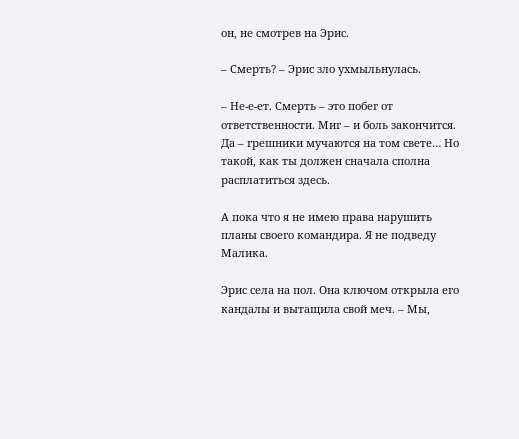он, не смотрев на Эрис.

– Смерть? – Эрис зло ухмыльнулась.

– Не-е-ет. Смерть – это побег от ответственности. Миг – и боль закончится. Да – грешники мучаются на том свете… Но такой, как ты должен сначала сполна расплатиться здесь.

А пока что я не имею права нарушить планы своего командира. Я не подведу Малика.

Эрис села на пол. Она ключом открыла его кандалы и вытащила свой меч. – Мы,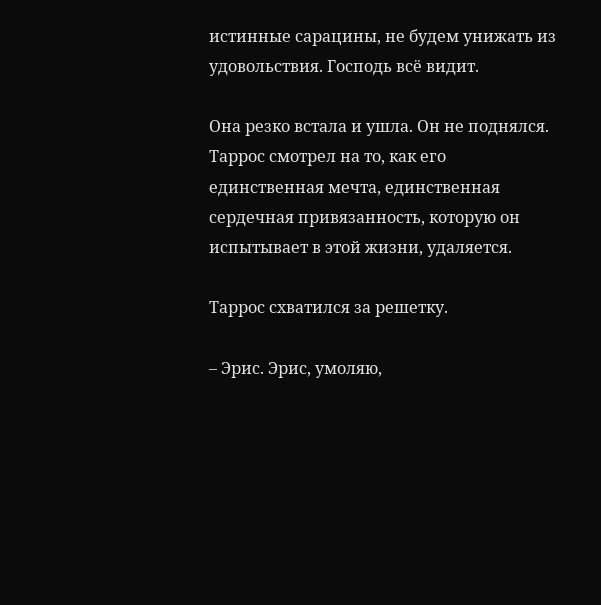истинные сарацины, не будем унижать из удовольствия. Господь всё видит.

Она резко встала и ушла. Он не поднялся. Таррос смотрел на то, как его единственная мечта, единственная сердечная привязанность, которую он испытывает в этой жизни, удаляется.

Таррос схватился за решетку.

– Эрис. Эрис, умоляю,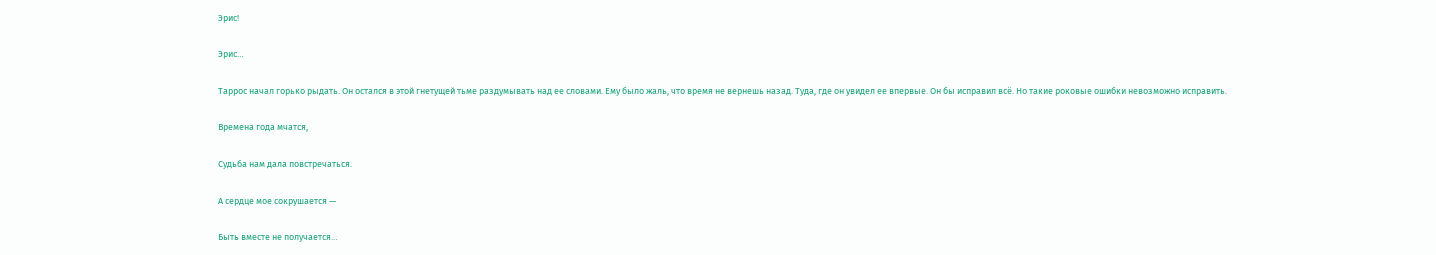Эрис!

Эрис…

Таррос начал горько рыдать. Он остался в этой гнетущей тьме раздумывать над ее словами. Ему было жаль, что время не вернешь назад. Туда, где он увидел ее впервые. Он бы исправил всё. Но такие роковые ошибки невозможно исправить.

Времена года мчатся,

Судьба нам дала повстречаться.

А сердце мое сокрушается —

Быть вместе не получается…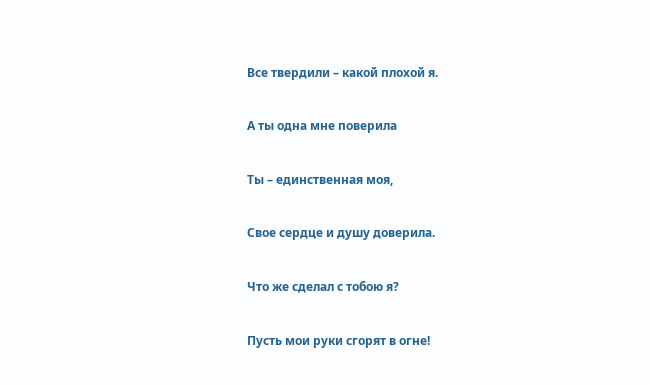Все твердили – какой плохой я.

А ты одна мне поверила

Ты – единственная моя,

Свое сердце и душу доверила.

Что же сделал с тобою я?

Пусть мои руки сгорят в огне!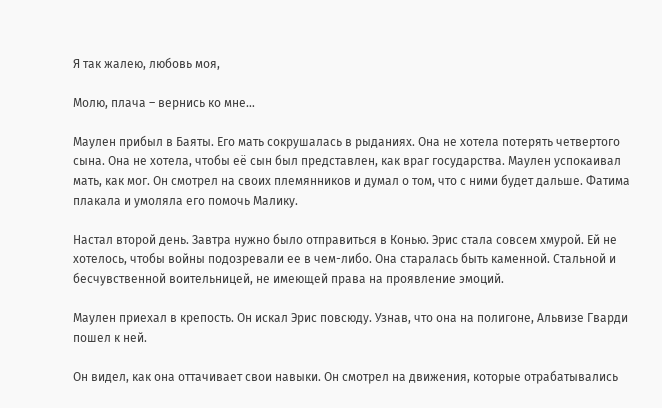Я так жалею, любовь моя,

Молю, плача – вернись ко мне…

Маулен прибыл в Баяты. Его мать сокрушалась в рыданиях. Она не хотела потерять четвертого сына. Она не хотела, чтобы её сын был представлен, как враг государства. Маулен успокаивал мать, как мог. Он смотрел на своих племянников и думал о том, что с ними будет дальше. Фатима плакала и умоляла его помочь Малику.

Настал второй день. Завтра нужно было отправиться в Конью. Эрис стала совсем хмурой. Ей не хотелось, чтобы войны подозревали ее в чем-либо. Она старалась быть каменной. Стальной и бесчувственной воительницей, не имеющей права на проявление эмоций.

Маулен приехал в крепость. Он искал Эрис повсюду. Узнав, что она на полигоне, Альвизе Гварди пошел к ней.

Он видел, как она оттачивает свои навыки. Он смотрел на движения, которые отрабатывались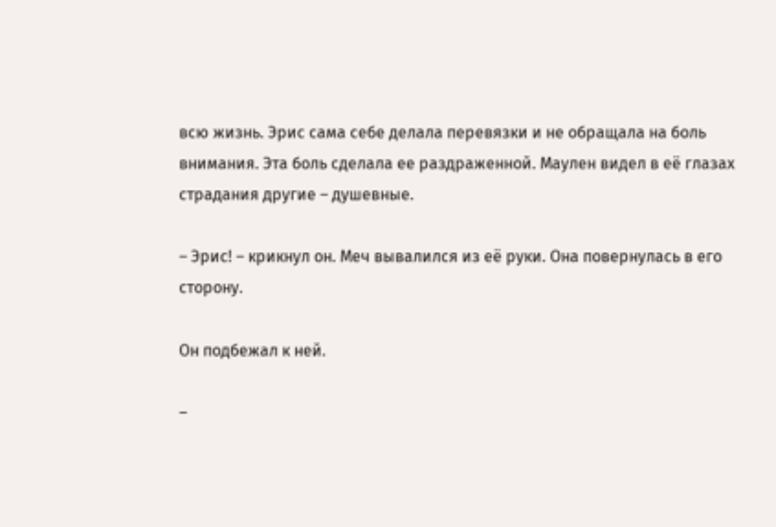всю жизнь. Эрис сама себе делала перевязки и не обращала на боль внимания. Эта боль сделала ее раздраженной. Маулен видел в её глазах страдания другие – душевные.

– Эрис! – крикнул он. Меч вывалился из её руки. Она повернулась в его сторону.

Он подбежал к ней.

–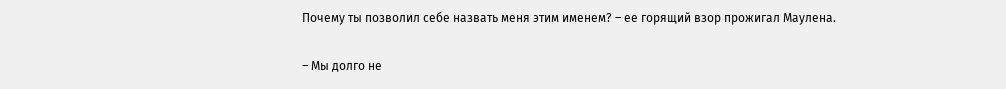Почему ты позволил себе назвать меня этим именем? – ее горящий взор прожигал Маулена.

– Мы долго не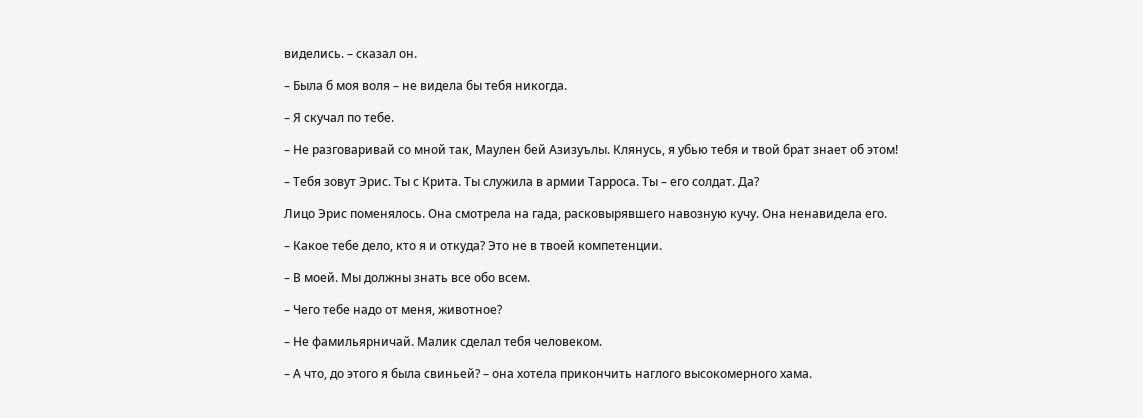виделись. – сказал он.

– Была б моя воля – не видела бы тебя никогда.

– Я скучал по тебе.

– Не разговаривай со мной так, Маулен бей Азизуълы. Клянусь, я убью тебя и твой брат знает об этом!

– Тебя зовут Эрис. Ты с Крита. Ты служила в армии Тарроса. Ты – его солдат. Да?

Лицо Эрис поменялось. Она смотрела на гада, расковырявшего навозную кучу. Она ненавидела его.

– Какое тебе дело, кто я и откуда? Это не в твоей компетенции.

– В моей. Мы должны знать все обо всем.

– Чего тебе надо от меня, животное?

– Не фамильярничай. Малик сделал тебя человеком.

– А что, до этого я была свиньей? – она хотела прикончить наглого высокомерного хама.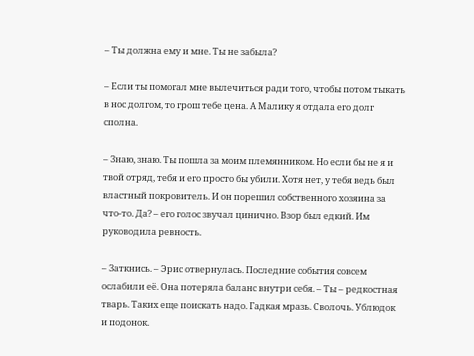– Ты должна ему и мне. Ты не забыла?

– Если ты помогал мне вылечиться ради того, чтобы потом тыкать в нос долгом, то грош тебе цена. А Малику я отдала его долг сполна.

– Знаю, знаю. Ты пошла за моим племянником. Но если бы не я и твой отряд, тебя и его просто бы убили. Хотя нет, у тебя ведь был властный покровитель. И он порешил собственного хозяина за что-то. Да? – его голос звучал цинично. Взор был едкий. Им руководила ревность.

– Заткнись. – Эрис отвернулась. Последние события совсем ослабили её. Она потеряла баланс внутри себя. – Ты – редкостная тварь. Таких еще поискать надо. Гадкая мразь. Сволочь. Ублюдок и подонок.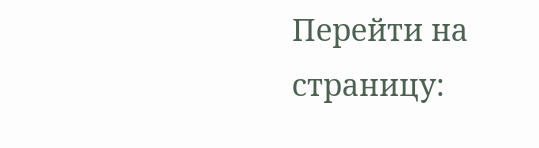Перейти на страницу: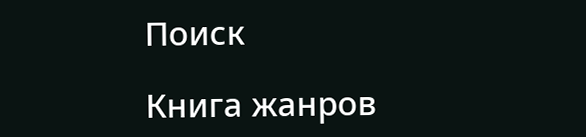Поиск

Книга жанров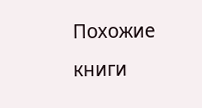Похожие книги